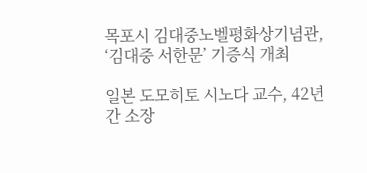목포시 김대중노벨평화상기념관, ‘김대중 서한문’ 기증식 개최

일본 도모히토 시노다 교수, 42년간 소장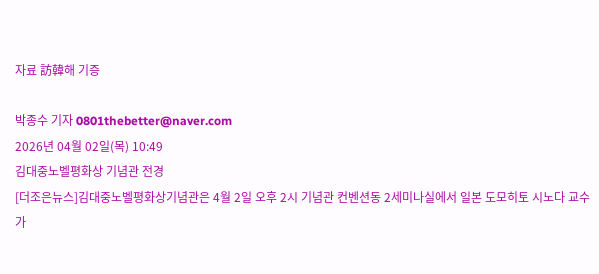자료 訪韓해 기증

박종수 기자 0801thebetter@naver.com
2026년 04월 02일(목) 10:49
김대중노벨평화상 기념관 전경
[더조은뉴스]김대중노벨평화상기념관은 4월 2일 오후 2시 기념관 컨벤션동 2세미나실에서 일본 도모히토 시노다 교수가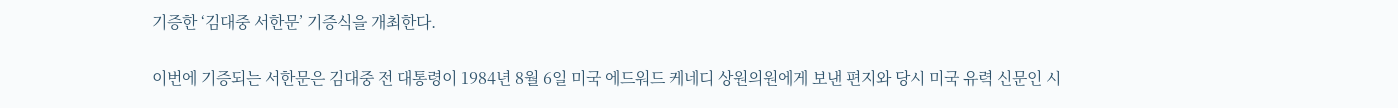기증한 ‘김대중 서한문’ 기증식을 개최한다.

이번에 기증되는 서한문은 김대중 전 대통령이 1984년 8월 6일 미국 에드워드 케네디 상원의원에게 보낸 편지와 당시 미국 유력 신문인 시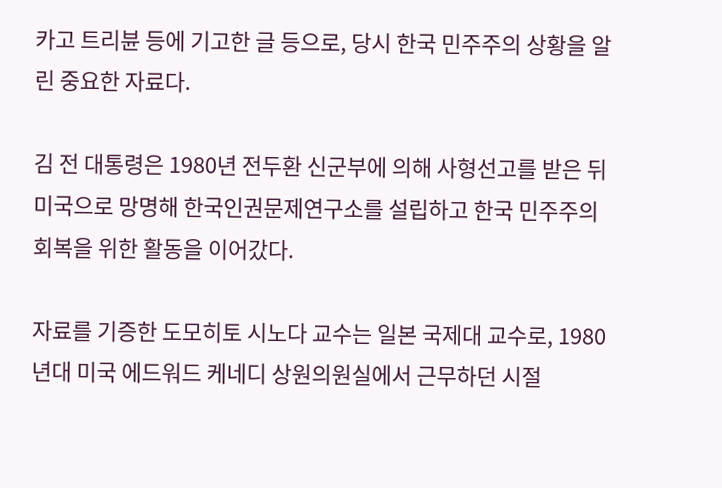카고 트리뷴 등에 기고한 글 등으로, 당시 한국 민주주의 상황을 알린 중요한 자료다.

김 전 대통령은 1980년 전두환 신군부에 의해 사형선고를 받은 뒤 미국으로 망명해 한국인권문제연구소를 설립하고 한국 민주주의 회복을 위한 활동을 이어갔다.

자료를 기증한 도모히토 시노다 교수는 일본 국제대 교수로, 1980년대 미국 에드워드 케네디 상원의원실에서 근무하던 시절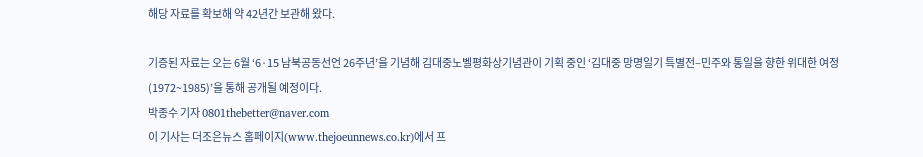해당 자료를 확보해 약 42년간 보관해 왔다.

기증된 자료는 오는 6월 ‘6·15 남북공동선언 26주년’을 기념해 김대중노벨평화상기념관이 기획 중인 ‘김대중 망명일기 특별전–민주와 통일을 향한 위대한 여정(1972~1985)’을 통해 공개될 예정이다.
박종수 기자 0801thebetter@naver.com
이 기사는 더조은뉴스 홈페이지(www.thejoeunnews.co.kr)에서 프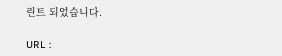린트 되었습니다.

URL :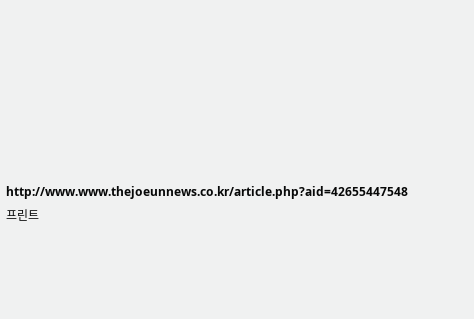http://www.www.thejoeunnews.co.kr/article.php?aid=42655447548
프린트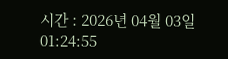시간 : 2026년 04월 03일 01:24:55